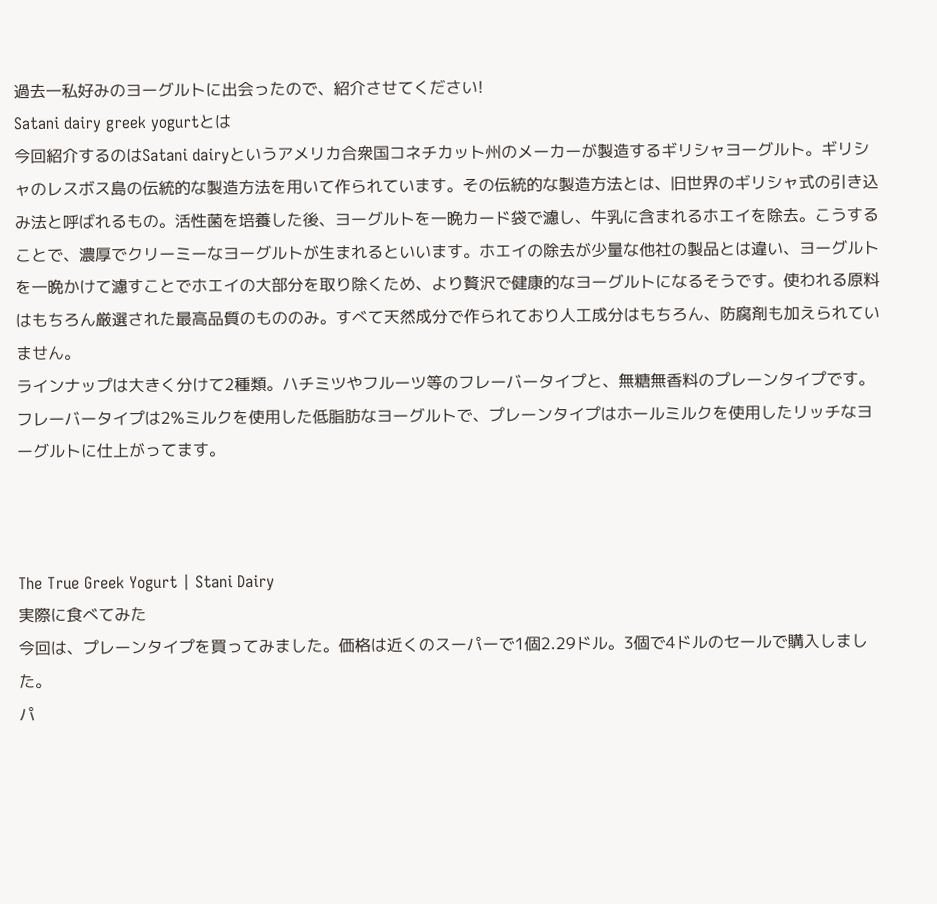過去一私好みのヨーグルトに出会ったので、紹介させてください!
Satani dairy greek yogurtとは
今回紹介するのはSatani dairyというアメリカ合衆国コネチカット州のメーカーが製造するギリシャヨーグルト。ギリシャのレスボス島の伝統的な製造方法を用いて作られています。その伝統的な製造方法とは、旧世界のギリシャ式の引き込み法と呼ばれるもの。活性菌を培養した後、ヨーグルトを一晩カード袋で濾し、牛乳に含まれるホエイを除去。こうすることで、濃厚でクリーミーなヨーグルトが生まれるといいます。ホエイの除去が少量な他社の製品とは違い、ヨーグルトを一晩かけて濾すことでホエイの大部分を取り除くため、より贅沢で健康的なヨーグルトになるそうです。使われる原料はもちろん厳選された最高品質のもののみ。すべて天然成分で作られており人工成分はもちろん、防腐剤も加えられていません。
ラインナップは大きく分けて2種類。ハチミツやフルーツ等のフレーバータイプと、無糖無香料のプレーンタイプです。フレーバータイプは2%ミルクを使用した低脂肪なヨーグルトで、プレーンタイプはホールミルクを使用したリッチなヨーグルトに仕上がってます。



The True Greek Yogurt | Stani Dairy
実際に食べてみた
今回は、プレーンタイプを買ってみました。価格は近くのスーパーで1個2.29ドル。3個で4ドルのセールで購入しました。
パ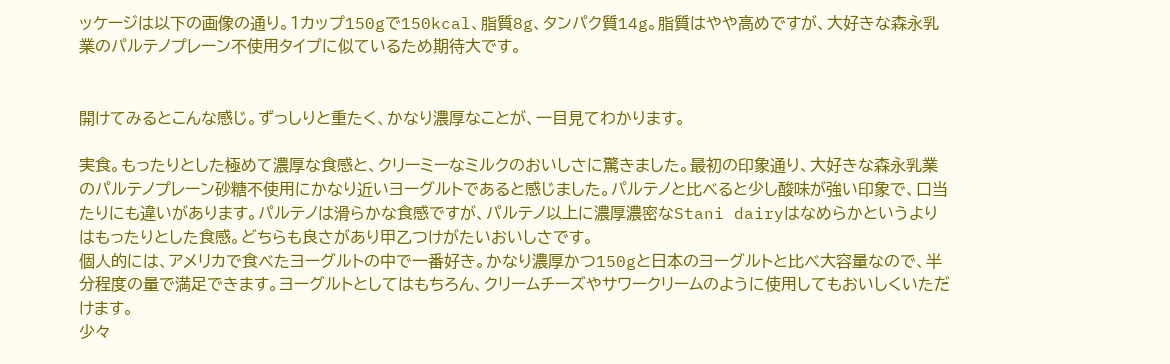ッケージは以下の画像の通り。1カップ150gで150kcal、脂質8g、タンパク質14g。脂質はやや高めですが、大好きな森永乳業のパルテノプレーン不使用タイプに似ているため期待大です。


開けてみるとこんな感じ。ずっしりと重たく、かなり濃厚なことが、一目見てわかります。

実食。もったりとした極めて濃厚な食感と、クリーミーなミルクのおいしさに驚きました。最初の印象通り、大好きな森永乳業のパルテノプレーン砂糖不使用にかなり近いヨーグルトであると感じました。パルテノと比べると少し酸味が強い印象で、口当たりにも違いがあります。パルテノは滑らかな食感ですが、パルテノ以上に濃厚濃密なStani dairyはなめらかというよりはもったりとした食感。どちらも良さがあり甲乙つけがたいおいしさです。
個人的には、アメリカで食べたヨーグルトの中で一番好き。かなり濃厚かつ150gと日本のヨーグルトと比べ大容量なので、半分程度の量で満足できます。ヨーグルトとしてはもちろん、クリームチーズやサワークリームのように使用してもおいしくいただけます。
少々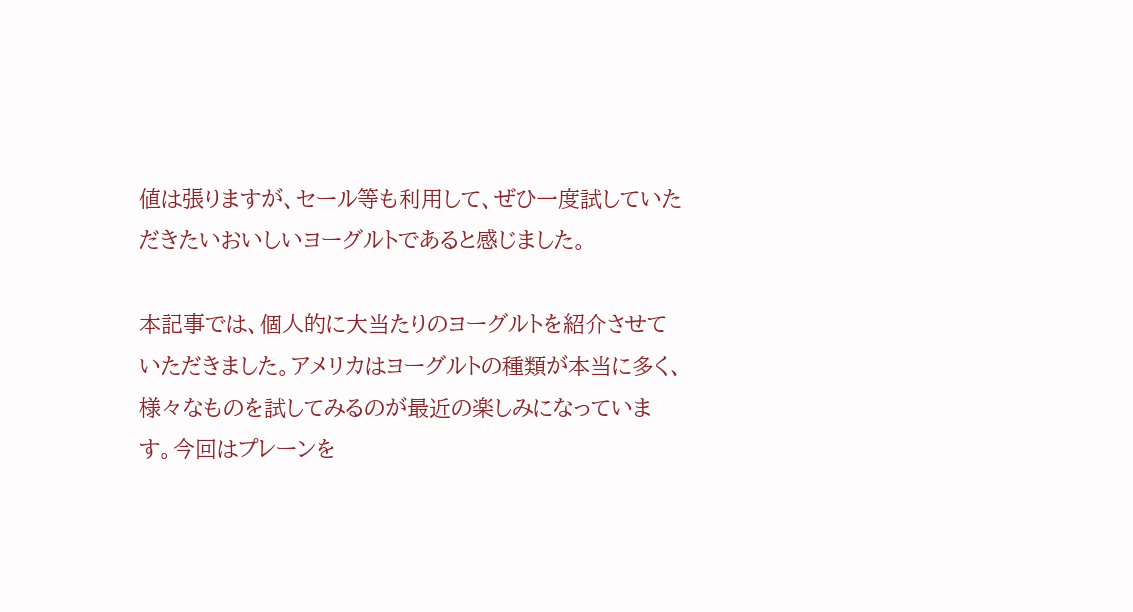値は張りますが、セール等も利用して、ぜひ一度試していただきたいおいしいヨーグルトであると感じました。

本記事では、個人的に大当たりのヨーグルトを紹介させていただきました。アメリカはヨーグルトの種類が本当に多く、様々なものを試してみるのが最近の楽しみになっています。今回はプレーンを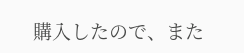購入したので、また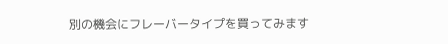別の機会にフレーバータイプを買ってみます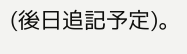(後日追記予定)。